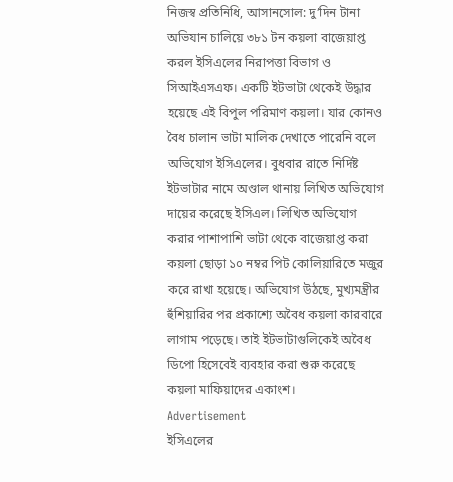নিজস্ব প্রতিনিধি, আসানসোল: দু’দিন টানা অভিযান চালিয়ে ৩৮১ টন কয়লা বাজেয়াপ্ত করল ইসিএলের নিরাপত্তা বিভাগ ও সিআইএসএফ। একটি ইটভাটা থেকেই উদ্ধার হয়েছে এই বিপুল পরিমাণ কয়লা। যার কোনও বৈধ চালান ভাটা মালিক দেখাতে পারেনি বলে অভিযোগ ইসিএলের। বুধবার রাতে নির্দিষ্ট ইটভাটার নামে অণ্ডাল থানায় লিখিত অভিযোগ দায়ের করেছে ইসিএল। লিখিত অভিযোগ করার পাশাপাশি ভাটা থেকে বাজেয়াপ্ত করা কয়লা ছোড়া ১০ নম্বর পিট কোলিয়ারিতে মজুর করে রাখা হয়েছে। অভিযোগ উঠছে, মুখ্যমন্ত্রীর হুঁশিয়ারির পর প্রকাশ্যে অবৈধ কয়লা কারবারে লাগাম পড়েছে। তাই ইটভাটাগুলিকেই অবৈধ ডিপো হিসেবেই ব্যবহার করা শুরু করেছে কয়লা মাফিয়াদের একাংশ।
Advertisement
ইসিএলের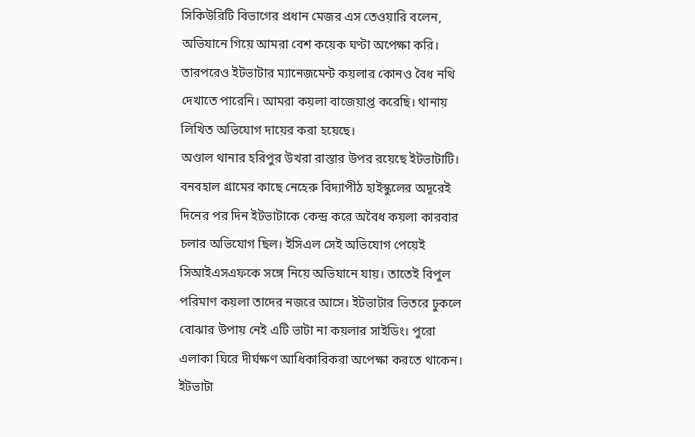সিকিউরিটি বিভাগের প্রধান মেজর এস তেওয়ারি বলেন, অভিযানে গিয়ে আমরা বেশ কয়েক ঘণ্টা অপেক্ষা করি। তারপরেও ইটভাটার ম্যানেজমেন্ট কয়লার কোনও বৈধ নথি দেখাতে পারেনি। আমরা কয়লা বাজেয়াপ্ত করেছি। থানায় লিখিত অভিযোগ দায়ের করা হয়েছে।
অণ্ডাল থানার হরিপুর উখরা রাস্তার উপর রয়েছে ইটভাটাটি। বনবহাল গ্রামের কাছে নেহেরু বিদ্যাপীঠ হাইস্কুলের অদূরেই দিনের পর দিন ইটভাটাকে কেন্দ্র করে অবৈধ কয়লা কারবার চলার অভিযোগ ছিল। ইসিএল সেই অভিযোগ পেয়েই সিআইএসএফকে সঙ্গে নিয়ে অভিযানে যায়। তাতেই বিপুল পরিমাণ কয়লা তাদের নজরে আসে। ইটভাটার ভিতরে ঢুকলে বোঝার উপায় নেই এটি ভাটা না কয়লার সাইডিং। পুরো এলাকা ঘিরে দীর্ঘক্ষণ আধিকারিকরা অপেক্ষা করতে থাকেন। ইটভাটা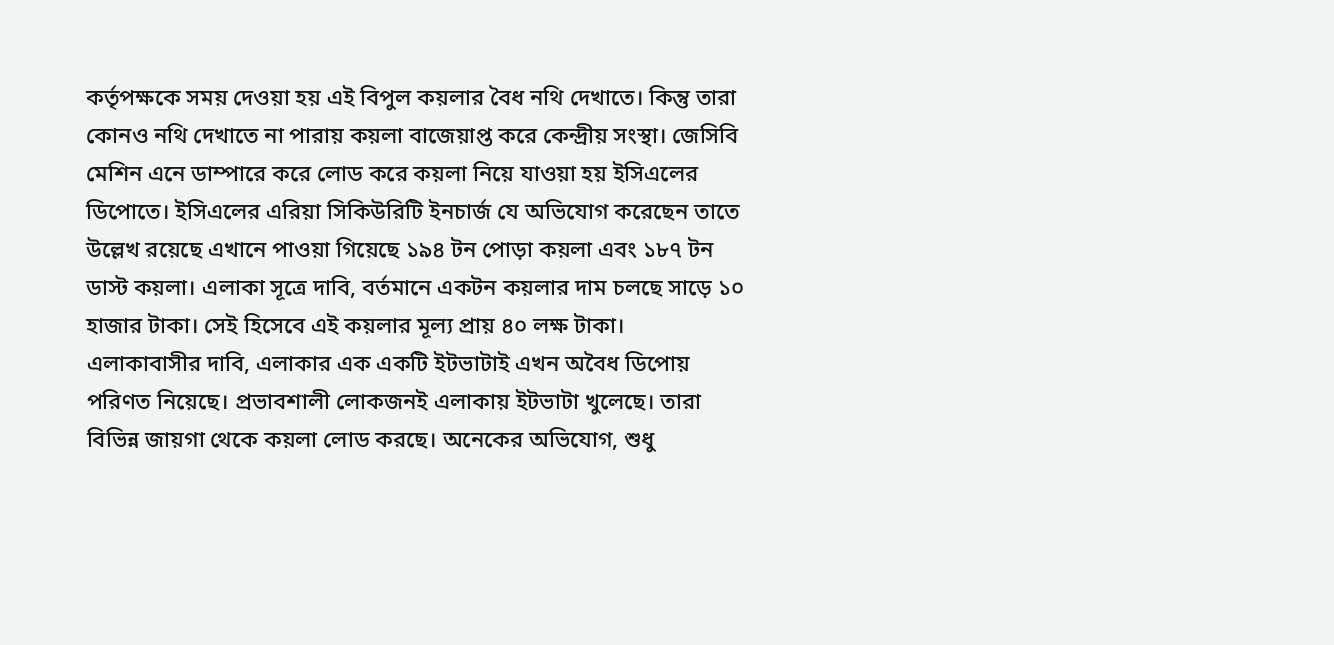কর্তৃপক্ষকে সময় দেওয়া হয় এই বিপুল কয়লার বৈধ নথি দেখাতে। কিন্তু তারা কোনও নথি দেখাতে না পারায় কয়লা বাজেয়াপ্ত করে কেন্দ্রীয় সংস্থা। জেসিবি মেশিন এনে ডাম্পারে করে লোড করে কয়লা নিয়ে যাওয়া হয় ইসিএলের ডিপোতে। ইসিএলের এরিয়া সিকিউরিটি ইনচার্জ যে অভিযোগ করেছেন তাতে উল্লেখ রয়েছে এখানে পাওয়া গিয়েছে ১৯৪ টন পোড়া কয়লা এবং ১৮৭ টন ডাস্ট কয়লা। এলাকা সূত্রে দাবি, বর্তমানে একটন কয়লার দাম চলছে সাড়ে ১০ হাজার টাকা। সেই হিসেবে এই কয়লার মূল্য প্রায় ৪০ লক্ষ টাকা।
এলাকাবাসীর দাবি, এলাকার এক একটি ইটভাটাই এখন অবৈধ ডিপোয় পরিণত নিয়েছে। প্রভাবশালী লোকজনই এলাকায় ইটভাটা খুলেছে। তারা বিভিন্ন জায়গা থেকে কয়লা লোড করছে। অনেকের অভিযোগ, শুধু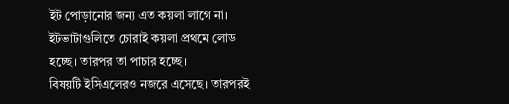ইট পোড়ানোর জন্য এত কয়লা লাগে না। ইটভাটাগুলিতে চোরাই কয়লা প্রথমে লোড হচ্ছে। তারপর তা পাচার হচ্ছে।
বিষয়টি ইসিএলেরও নজরে এসেছে। তারপরই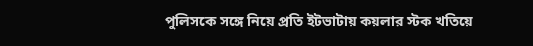পুলিসকে সঙ্গে নিয়ে প্রতি ইটভাটায় কয়লার স্টক খতিয়ে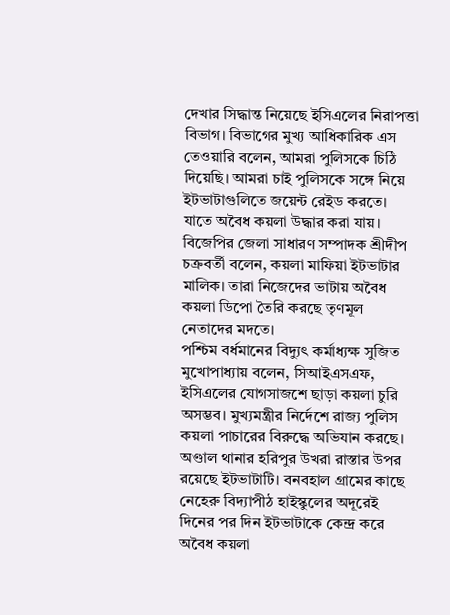দেখার সিদ্ধান্ত নিয়েছে ইসিএলের নিরাপত্তা বিভাগ। বিভাগের মুখ্য আধিকারিক এস তেওয়ারি বলেন, আমরা পুলিসকে চিঠি দিয়েছি। আমরা চাই পুলিসকে সঙ্গে নিয়ে ইটভাটাগুলিতে জয়েন্ট রেইড করতে। যাতে অবৈধ কয়লা উদ্ধার করা যায়।
বিজেপির জেলা সাধারণ সম্পাদক শ্রীদীপ চক্রবর্তী বলেন, কয়লা মাফিয়া ইটভাটার মালিক। তারা নিজেদের ভাটায় অবৈধ কয়লা ডিপো তৈরি করছে তৃণমূল নেতাদের মদতে।
পশ্চিম বর্ধমানের বিদ্যুৎ কর্মাধ্যক্ষ সুজিত মুখোপাধ্যায় বলেন, সিআইএসএফ, ইসিএলের যোগসাজশে ছাড়া কয়লা চুরি অসম্ভব। মুখ্যমন্ত্রীর নির্দেশে রাজ্য পুলিস কয়লা পাচারের বিরুদ্ধে অভিযান করছে।
অণ্ডাল থানার হরিপুর উখরা রাস্তার উপর রয়েছে ইটভাটাটি। বনবহাল গ্রামের কাছে নেহেরু বিদ্যাপীঠ হাইস্কুলের অদূরেই দিনের পর দিন ইটভাটাকে কেন্দ্র করে অবৈধ কয়লা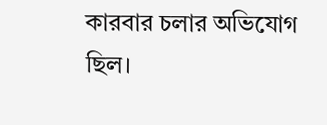কারবার চলার অভিযোগ ছিল।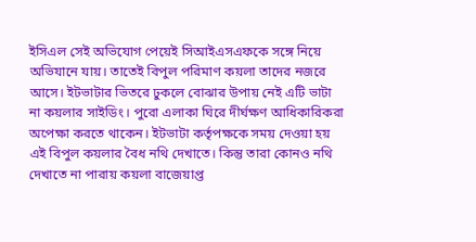ইসিএল সেই অভিযোগ পেয়েই সিআইএসএফকে সঙ্গে নিয়ে অভিযানে যায়। তাতেই বিপুল পরিমাণ কয়লা তাদের নজরে আসে। ইটভাটার ভিতরে ঢুকলে বোঝার উপায় নেই এটি ভাটা না কয়লার সাইডিং। পুরো এলাকা ঘিরে দীর্ঘক্ষণ আধিকারিকরা অপেক্ষা করতে থাকেন। ইটভাটা কর্তৃপক্ষকে সময় দেওয়া হয় এই বিপুল কয়লার বৈধ নথি দেখাতে। কিন্তু তারা কোনও নথি দেখাতে না পারায় কয়লা বাজেয়াপ্ত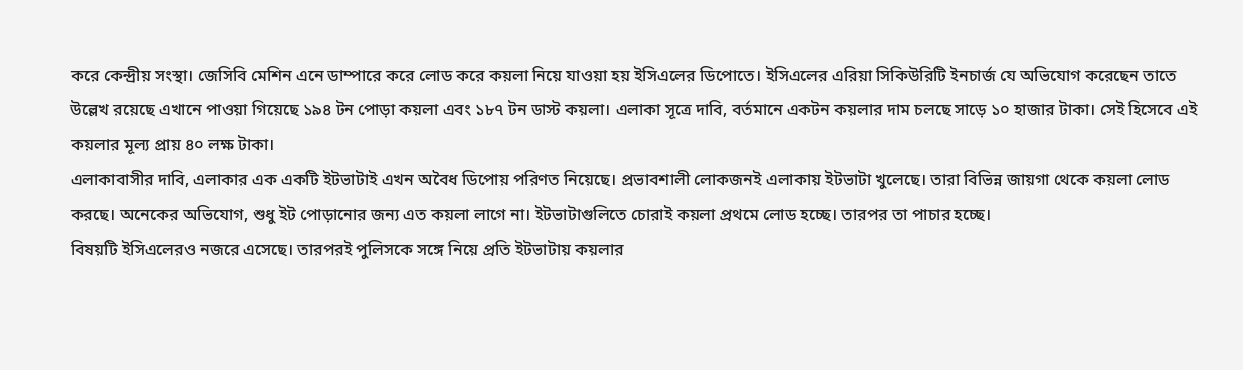করে কেন্দ্রীয় সংস্থা। জেসিবি মেশিন এনে ডাম্পারে করে লোড করে কয়লা নিয়ে যাওয়া হয় ইসিএলের ডিপোতে। ইসিএলের এরিয়া সিকিউরিটি ইনচার্জ যে অভিযোগ করেছেন তাতে উল্লেখ রয়েছে এখানে পাওয়া গিয়েছে ১৯৪ টন পোড়া কয়লা এবং ১৮৭ টন ডাস্ট কয়লা। এলাকা সূত্রে দাবি, বর্তমানে একটন কয়লার দাম চলছে সাড়ে ১০ হাজার টাকা। সেই হিসেবে এই কয়লার মূল্য প্রায় ৪০ লক্ষ টাকা।
এলাকাবাসীর দাবি, এলাকার এক একটি ইটভাটাই এখন অবৈধ ডিপোয় পরিণত নিয়েছে। প্রভাবশালী লোকজনই এলাকায় ইটভাটা খুলেছে। তারা বিভিন্ন জায়গা থেকে কয়লা লোড করছে। অনেকের অভিযোগ, শুধু ইট পোড়ানোর জন্য এত কয়লা লাগে না। ইটভাটাগুলিতে চোরাই কয়লা প্রথমে লোড হচ্ছে। তারপর তা পাচার হচ্ছে।
বিষয়টি ইসিএলেরও নজরে এসেছে। তারপরই পুলিসকে সঙ্গে নিয়ে প্রতি ইটভাটায় কয়লার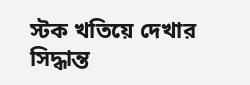স্টক খতিয়ে দেখার সিদ্ধান্ত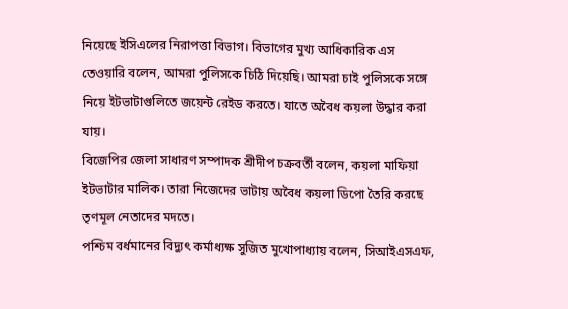নিয়েছে ইসিএলের নিরাপত্তা বিভাগ। বিভাগের মুখ্য আধিকারিক এস তেওয়ারি বলেন, আমরা পুলিসকে চিঠি দিয়েছি। আমরা চাই পুলিসকে সঙ্গে নিয়ে ইটভাটাগুলিতে জয়েন্ট রেইড করতে। যাতে অবৈধ কয়লা উদ্ধার করা যায়।
বিজেপির জেলা সাধারণ সম্পাদক শ্রীদীপ চক্রবর্তী বলেন, কয়লা মাফিয়া ইটভাটার মালিক। তারা নিজেদের ভাটায় অবৈধ কয়লা ডিপো তৈরি করছে তৃণমূল নেতাদের মদতে।
পশ্চিম বর্ধমানের বিদ্যুৎ কর্মাধ্যক্ষ সুজিত মুখোপাধ্যায় বলেন, সিআইএসএফ,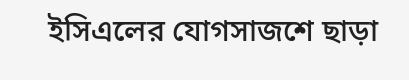ইসিএলের যোগসাজশে ছাড়া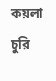কয়লা চুরি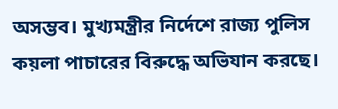অসম্ভব। মুখ্যমন্ত্রীর নির্দেশে রাজ্য পুলিস কয়লা পাচারের বিরুদ্ধে অভিযান করছে।